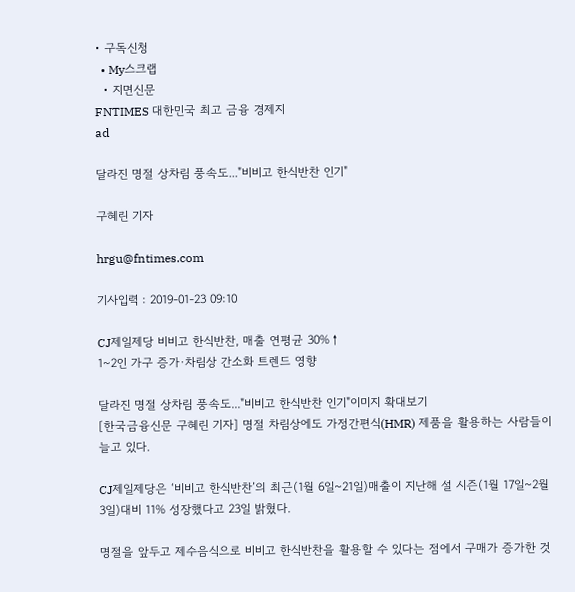• 구독신청
  • My스크랩
  • 지면신문
FNTIMES 대한민국 최고 금융 경제지
ad

달라진 명절 상차림 풍속도..."비비고 한식반찬 인기"

구혜린 기자

hrgu@fntimes.com

기사입력 : 2019-01-23 09:10

CJ제일제당 비비고 한식반찬, 매출 연평균 30%↑
1~2인 가구 증가·차림상 간소화 트렌드 영향

달라진 명절 상차림 풍속도..."비비고 한식반찬 인기"이미지 확대보기
[한국금융신문 구혜린 기자] 명절 차림상에도 가정간편식(HMR) 제품을 활용하는 사람들이 늘고 있다.

CJ제일제당은 ‘비비고 한식반찬’의 최근(1월 6일~21일)매출이 지난해 설 시즌(1월 17일~2월 3일)대비 11% 성장했다고 23일 밝혔다.

명절을 앞두고 제수음식으로 비비고 한식반찬을 활용할 수 있다는 점에서 구매가 증가한 것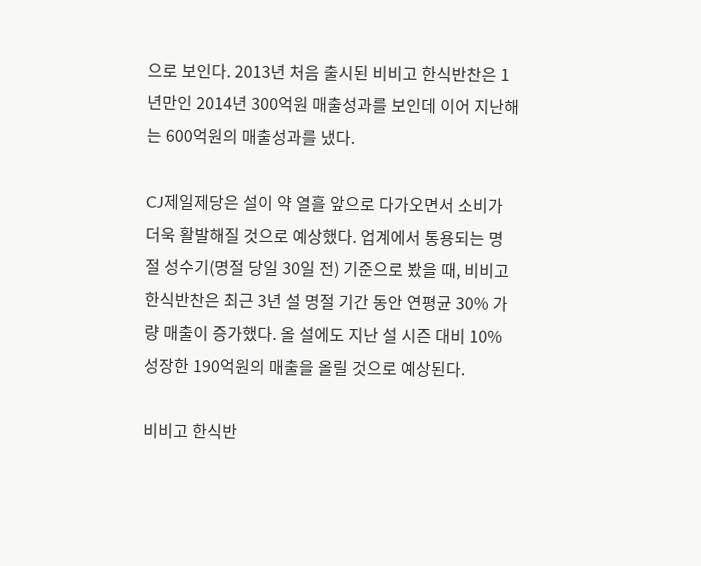으로 보인다. 2013년 처음 출시된 비비고 한식반찬은 1년만인 2014년 300억원 매출성과를 보인데 이어 지난해는 600억원의 매출성과를 냈다.

CJ제일제당은 설이 약 열흘 앞으로 다가오면서 소비가 더욱 활발해질 것으로 예상했다. 업계에서 통용되는 명절 성수기(명절 당일 30일 전) 기준으로 봤을 때, 비비고 한식반찬은 최근 3년 설 명절 기간 동안 연평균 30% 가량 매출이 증가했다. 올 설에도 지난 설 시즌 대비 10% 성장한 190억원의 매출을 올릴 것으로 예상된다.

비비고 한식반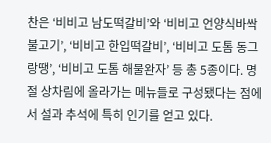찬은 ‘비비고 남도떡갈비’와 ‘비비고 언양식바싹불고기’, ‘비비고 한입떡갈비’, ‘비비고 도톰 동그랑땡’, ‘비비고 도톰 해물완자’ 등 총 5종이다. 명절 상차림에 올라가는 메뉴들로 구성됐다는 점에서 설과 추석에 특히 인기를 얻고 있다.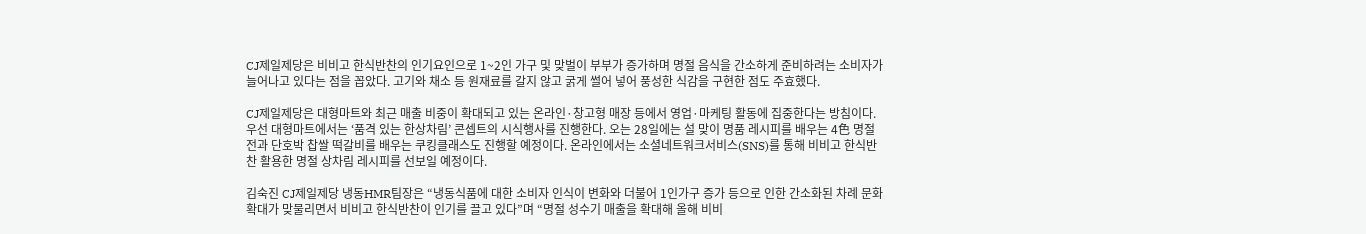CJ제일제당은 비비고 한식반찬의 인기요인으로 1~2인 가구 및 맞벌이 부부가 증가하며 명절 음식을 간소하게 준비하려는 소비자가 늘어나고 있다는 점을 꼽았다. 고기와 채소 등 원재료를 갈지 않고 굵게 썰어 넣어 풍성한 식감을 구현한 점도 주효했다.

CJ제일제당은 대형마트와 최근 매출 비중이 확대되고 있는 온라인·창고형 매장 등에서 영업·마케팅 활동에 집중한다는 방침이다. 우선 대형마트에서는 ‘품격 있는 한상차림’ 콘셉트의 시식행사를 진행한다. 오는 28일에는 설 맞이 명품 레시피를 배우는 4色 명절전과 단호박 찹쌀 떡갈비를 배우는 쿠킹클래스도 진행할 예정이다. 온라인에서는 소셜네트워크서비스(SNS)를 통해 비비고 한식반찬 활용한 명절 상차림 레시피를 선보일 예정이다.

김숙진 CJ제일제당 냉동HMR팀장은 “냉동식품에 대한 소비자 인식이 변화와 더불어 1인가구 증가 등으로 인한 간소화된 차례 문화 확대가 맞물리면서 비비고 한식반찬이 인기를 끌고 있다”며 “명절 성수기 매출을 확대해 올해 비비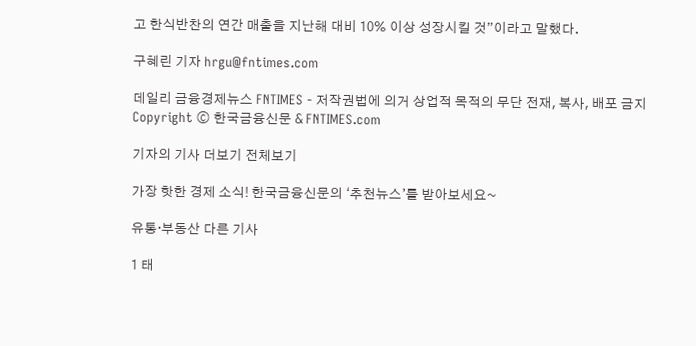고 한식반찬의 연간 매출을 지난해 대비 10% 이상 성장시킬 것”이라고 말했다.

구혜린 기자 hrgu@fntimes.com

데일리 금융경제뉴스 FNTIMES - 저작권법에 의거 상업적 목적의 무단 전재, 복사, 배포 금지
Copyright ⓒ 한국금융신문 & FNTIMES.com

기자의 기사 더보기 전체보기

가장 핫한 경제 소식! 한국금융신문의 ‘추천뉴스’를 받아보세요~

유통·부동산 다른 기사

1 태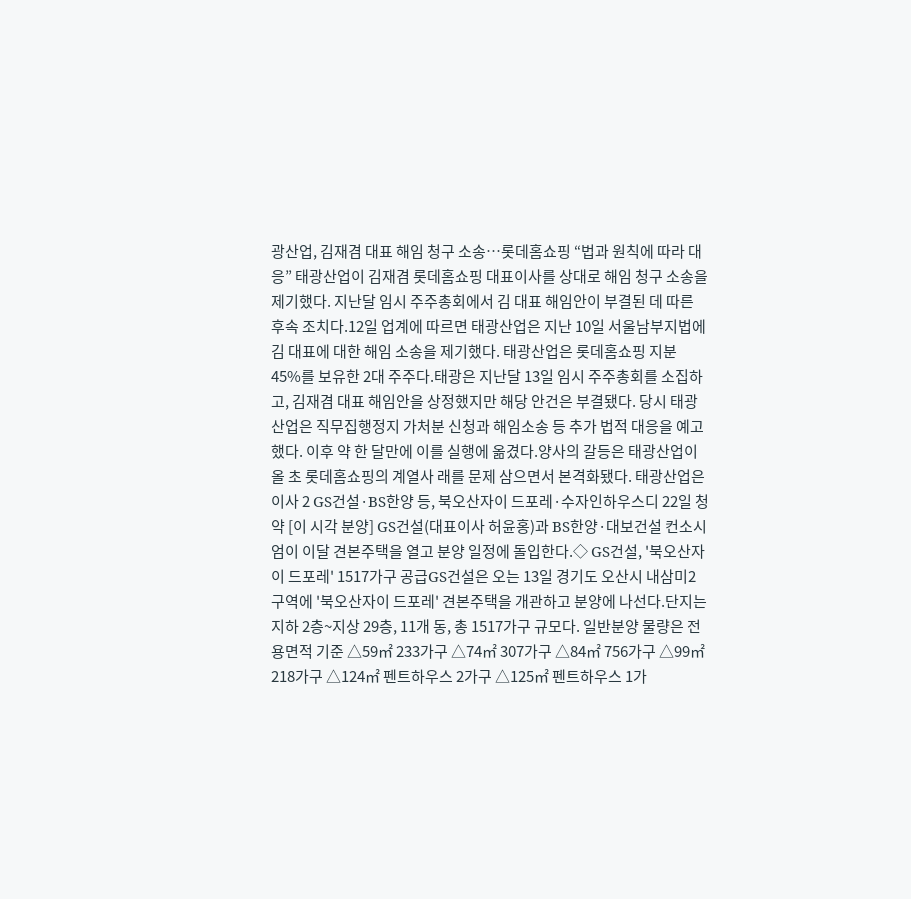광산업, 김재겸 대표 해임 청구 소송…롯데홈쇼핑 “법과 원칙에 따라 대응” 태광산업이 김재겸 롯데홈쇼핑 대표이사를 상대로 해임 청구 소송을 제기했다. 지난달 임시 주주총회에서 김 대표 해임안이 부결된 데 따른 후속 조치다.12일 업계에 따르면 태광산업은 지난 10일 서울남부지법에 김 대표에 대한 해임 소송을 제기했다. 태광산업은 롯데홈쇼핑 지분 45%를 보유한 2대 주주다.태광은 지난달 13일 임시 주주총회를 소집하고, 김재겸 대표 해임안을 상정했지만 해당 안건은 부결됐다. 당시 태광산업은 직무집행정지 가처분 신청과 해임소송 등 추가 법적 대응을 예고했다. 이후 약 한 달만에 이를 실행에 옮겼다.양사의 갈등은 태광산업이 올 초 롯데홈쇼핑의 계열사 래를 문제 삼으면서 본격화됐다. 태광산업은 이사 2 GS건설·BS한양 등, 북오산자이 드포레·수자인하우스디 22일 청약 [이 시각 분양] GS건설(대표이사 허윤홍)과 BS한양·대보건설 컨소시엄이 이달 견본주택을 열고 분양 일정에 돌입한다.◇ GS건설, '북오산자이 드포레' 1517가구 공급GS건설은 오는 13일 경기도 오산시 내삼미2구역에 '북오산자이 드포레' 견본주택을 개관하고 분양에 나선다.단지는 지하 2층~지상 29층, 11개 동, 총 1517가구 규모다. 일반분양 물량은 전용면적 기준 △59㎡ 233가구 △74㎡ 307가구 △84㎡ 756가구 △99㎡ 218가구 △124㎡ 펜트하우스 2가구 △125㎡ 펜트하우스 1가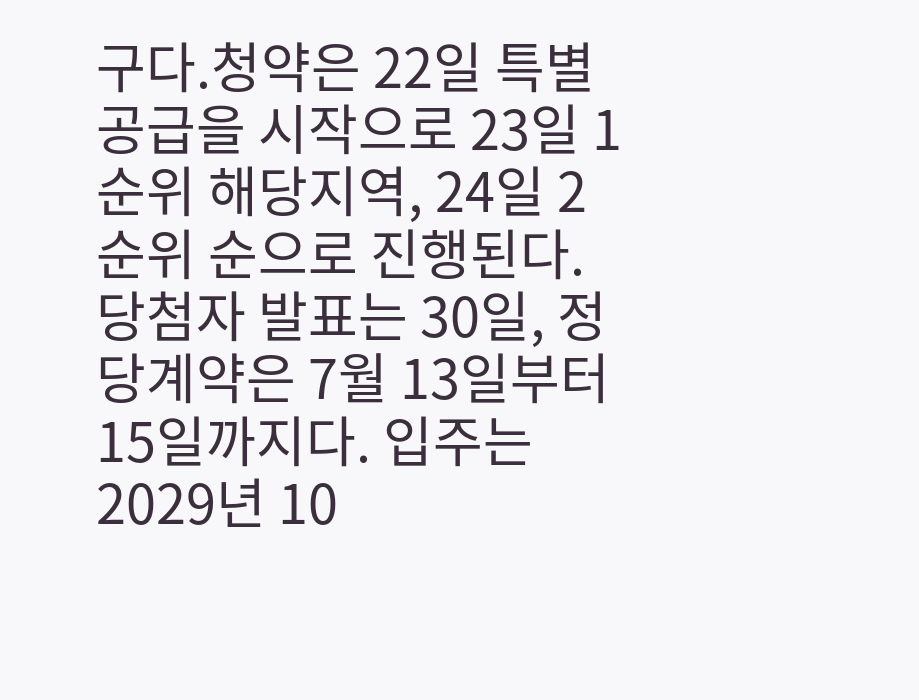구다.청약은 22일 특별공급을 시작으로 23일 1순위 해당지역, 24일 2순위 순으로 진행된다. 당첨자 발표는 30일, 정당계약은 7월 13일부터 15일까지다. 입주는 2029년 10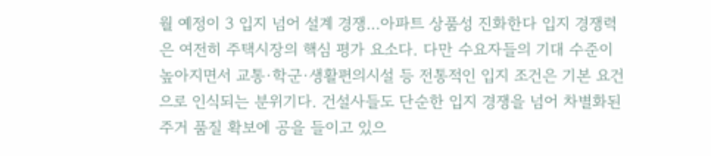월 예정이 3 입지 넘어 설계 경쟁…아파트 상품성 진화한다 입지 경쟁력은 여전히 주택시장의 핵심 평가 요소다. 다만 수요자들의 기대 수준이 높아지면서 교통·학군·생활편의시설 등 전통적인 입지 조건은 기본 요건으로 인식되는 분위기다. 건설사들도 단순한 입지 경쟁을 넘어 차별화된 주거 품질 확보에 공을 들이고 있으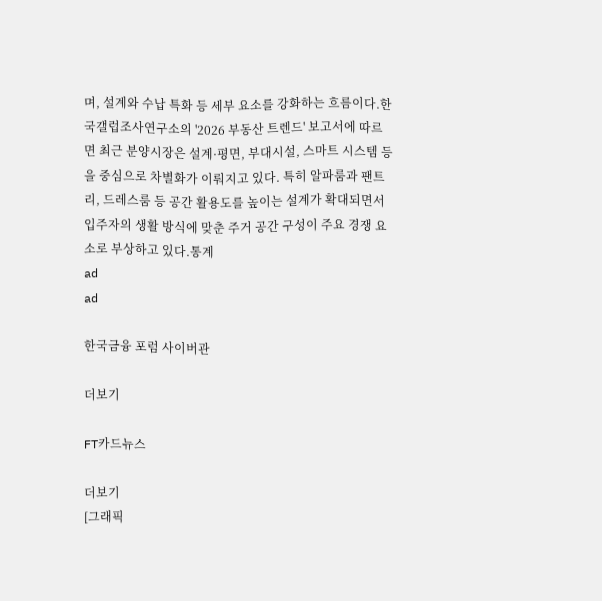며, 설계와 수납 특화 등 세부 요소를 강화하는 흐름이다.한국갤럽조사연구소의 '2026 부동산 트렌드' 보고서에 따르면 최근 분양시장은 설계·평면, 부대시설, 스마트 시스템 등을 중심으로 차별화가 이뤄지고 있다. 특히 알파룸과 팬트리, 드레스룸 등 공간 활용도를 높이는 설계가 확대되면서 입주자의 생활 방식에 맞춘 주거 공간 구성이 주요 경쟁 요소로 부상하고 있다.통계
ad
ad

한국금융 포럼 사이버관

더보기

FT카드뉴스

더보기
[그래픽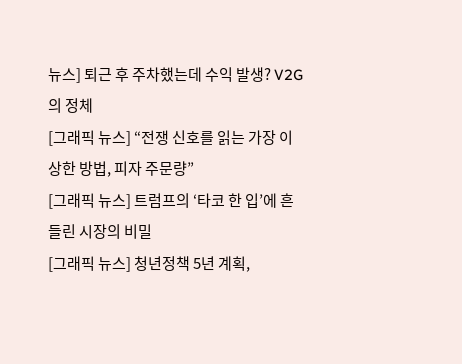뉴스] 퇴근 후 주차했는데 수익 발생? V2G의 정체
[그래픽 뉴스] “전쟁 신호를 읽는 가장 이상한 방법, 피자 주문량”
[그래픽 뉴스] 트럼프의 ‘타코 한 입’에 흔들린 시장의 비밀
[그래픽 뉴스] 청년정책 5년 계획,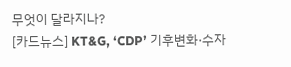무엇이 달라지나?
[카드뉴스] KT&G, ‘CDP’ 기후변화·수자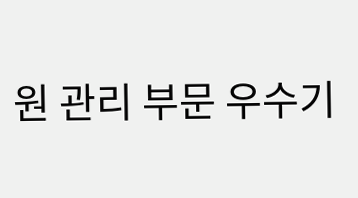원 관리 부문 우수기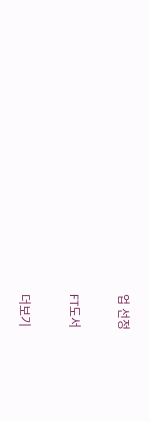업 선정

FT도서

더보기